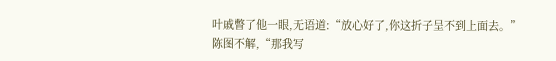叶戚瞥了他一眼,无语道:“放心好了,你这折子呈不到上面去。”
陈图不解,“那我写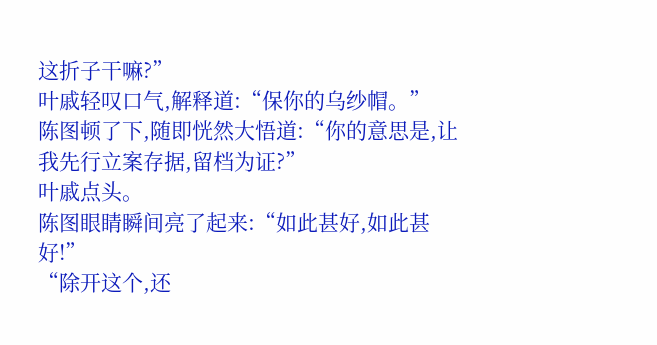这折子干嘛?”
叶戚轻叹口气,解释道:“保你的乌纱帽。”
陈图顿了下,随即恍然大悟道:“你的意思是,让我先行立案存据,留档为证?”
叶戚点头。
陈图眼睛瞬间亮了起来:“如此甚好,如此甚好!”
“除开这个,还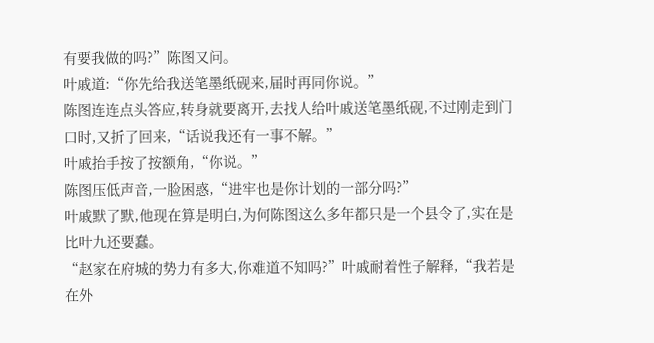有要我做的吗?”陈图又问。
叶戚道:“你先给我送笔墨纸砚来,届时再同你说。”
陈图连连点头答应,转身就要离开,去找人给叶戚送笔墨纸砚,不过刚走到门口时,又折了回来,“话说我还有一事不解。”
叶戚抬手按了按额角,“你说。”
陈图压低声音,一脸困惑,“进牢也是你计划的一部分吗?”
叶戚默了默,他现在算是明白,为何陈图这么多年都只是一个县令了,实在是比叶九还要蠢。
“赵家在府城的势力有多大,你难道不知吗?”叶戚耐着性子解释,“我若是在外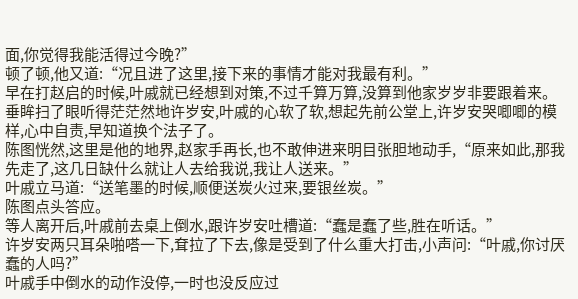面,你觉得我能活得过今晚?”
顿了顿,他又道:“况且进了这里,接下来的事情才能对我最有利。”
早在打赵启的时候,叶戚就已经想到对策,不过千算万算,没算到他家岁岁非要跟着来。
垂眸扫了眼听得茫茫然地许岁安,叶戚的心软了软,想起先前公堂上,许岁安哭唧唧的模样,心中自责,早知道换个法子了。
陈图恍然,这里是他的地界,赵家手再长,也不敢伸进来明目张胆地动手,“原来如此,那我先走了,这几日缺什么就让人去给我说,我让人送来。”
叶戚立马道:“送笔墨的时候,顺便送炭火过来,要银丝炭。”
陈图点头答应。
等人离开后,叶戚前去桌上倒水,跟许岁安吐槽道:“蠢是蠢了些,胜在听话。”
许岁安两只耳朵啪嗒一下,耷拉了下去,像是受到了什么重大打击,小声问:“叶戚,你讨厌蠢的人吗?”
叶戚手中倒水的动作没停,一时也没反应过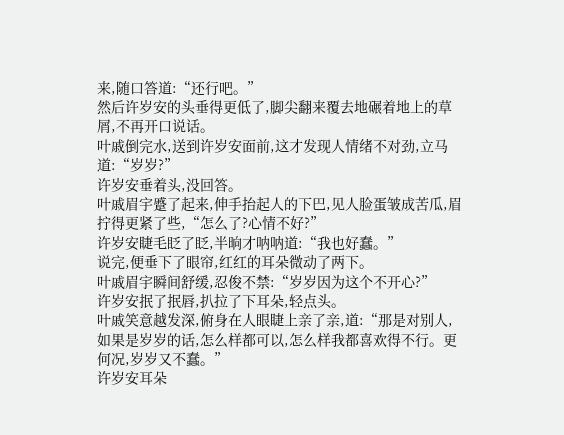来,随口答道:“还行吧。”
然后许岁安的头垂得更低了,脚尖翻来覆去地碾着地上的草屑,不再开口说话。
叶戚倒完水,送到许岁安面前,这才发现人情绪不对劲,立马道:“岁岁?”
许岁安垂着头,没回答。
叶戚眉宇蹙了起来,伸手抬起人的下巴,见人脸蛋皱成苦瓜,眉拧得更紧了些,“怎么了?心情不好?”
许岁安睫毛眨了眨,半晌才呐呐道:“我也好蠢。”
说完,便垂下了眼帘,红红的耳朵微动了两下。
叶戚眉宇瞬间舒缓,忍俊不禁:“岁岁因为这个不开心?”
许岁安抿了抿唇,扒拉了下耳朵,轻点头。
叶戚笑意越发深,俯身在人眼睫上亲了亲,道:“那是对别人,如果是岁岁的话,怎么样都可以,怎么样我都喜欢得不行。更何况,岁岁又不蠢。”
许岁安耳朵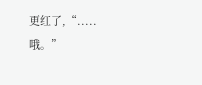更红了,“.....哦。”